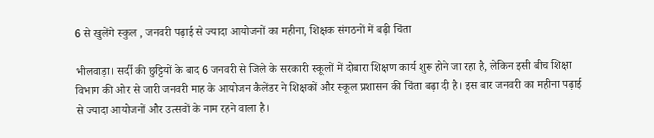6 से खुलेंगे स्कुल , जनवरी पढ़ाई से ज्यादा आयोजनों का महीना, शिक्षक संगठनों में बढ़ी चिंता

भीलवाड़ा। सर्दी की छुट्टियों के बाद 6 जनवरी से जिले के सरकारी स्कूलों में दोबारा शिक्षण कार्य शुरू होने जा रहा है, लेकिन इसी बीच शिक्षा विभाग की ओर से जारी जनवरी माह के आयोजन कैलेंडर ने शिक्षकों और स्कूल प्रशासन की चिंता बढ़ा दी है। इस बार जनवरी का महीना पढ़ाई से ज्यादा आयोजनों और उत्सवों के नाम रहने वाला है।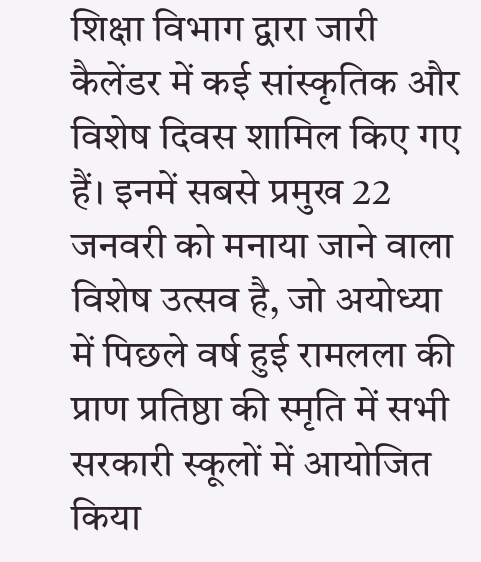शिक्षा विभाग द्वारा जारी कैलेंडर में कई सांस्कृतिक और विशेष दिवस शामिल किए गए हैं। इनमें सबसे प्रमुख 22 जनवरी को मनाया जाने वाला विशेष उत्सव है, जो अयोध्या में पिछले वर्ष हुई रामलला की प्राण प्रतिष्ठा की स्मृति में सभी सरकारी स्कूलों में आयोजित किया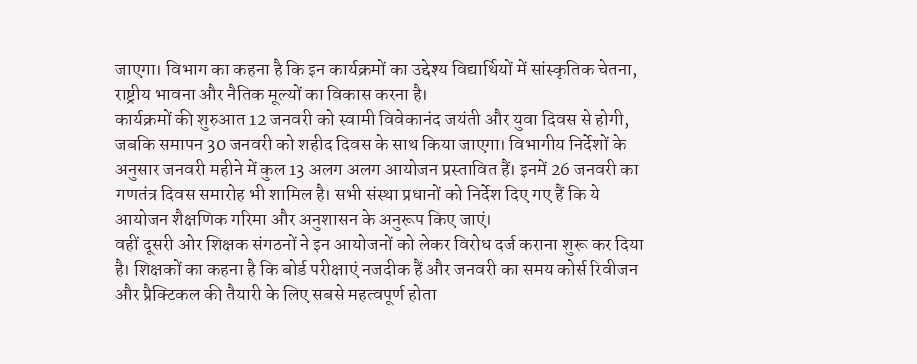जाएगा। विभाग का कहना है कि इन कार्यक्रमों का उद्देश्य विद्यार्थियों में सांस्कृतिक चेतना, राष्ट्रीय भावना और नैतिक मूल्यों का विकास करना है।
कार्यक्रमों की शुरुआत 12 जनवरी को स्वामी विवेकानंद जयंती और युवा दिवस से होगी, जबकि समापन 30 जनवरी को शहीद दिवस के साथ किया जाएगा। विभागीय निर्देशों के अनुसार जनवरी महीने में कुल 13 अलग अलग आयोजन प्रस्तावित हैं। इनमें 26 जनवरी का गणतंत्र दिवस समारोह भी शामिल है। सभी संस्था प्रधानों को निर्देश दिए गए हैं कि ये आयोजन शैक्षणिक गरिमा और अनुशासन के अनुरूप किए जाएं।
वहीं दूसरी ओर शिक्षक संगठनों ने इन आयोजनों को लेकर विरोध दर्ज कराना शुरू कर दिया है। शिक्षकों का कहना है कि बोर्ड परीक्षाएं नजदीक हैं और जनवरी का समय कोर्स रिवीजन और प्रैक्टिकल की तैयारी के लिए सबसे महत्वपूर्ण होता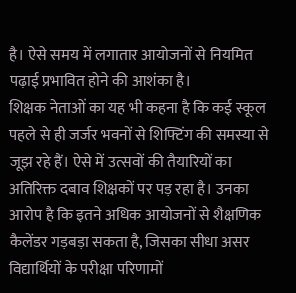है। ऐसे समय में लगातार आयोजनों से नियमित पढ़ाई प्रभावित होने की आशंका है।
शिक्षक नेताओं का यह भी कहना है कि कई स्कूल पहले से ही जर्जर भवनों से शिफ्टिंग की समस्या से जूझ रहे हैं। ऐसे में उत्सवों की तैयारियों का अतिरिक्त दबाव शिक्षकों पर पड़ रहा है। उनका आरोप है कि इतने अधिक आयोजनों से शैक्षणिक कैलेंडर गड़बड़ा सकता है, जिसका सीधा असर विद्यार्थियों के परीक्षा परिणामों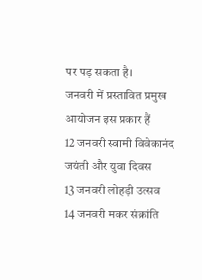पर पड़ सकता है।
जनवरी में प्रस्तावित प्रमुख आयोजन इस प्रकार हैं
12 जनवरी स्वामी विवेकानंद जयंती और युवा दिवस
13 जनवरी लोहड़ी उत्सव
14 जनवरी मकर संक्रांति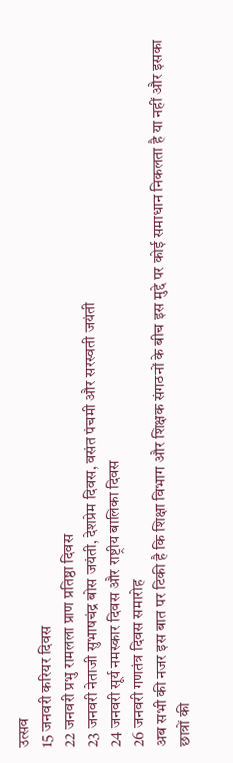उत्सव
15 जनवरी करियर दिवस
22 जनवरी प्रभु रामलला प्राण प्रतिष्ठा दिवस
23 जनवरी नेताजी सुभाषचंद्र बोस जयंती, देशप्रेम दिवस, वसंत पंचमी और सरस्वती जयंती
24 जनवरी सूर्य नमस्कार दिवस और राष्ट्रीय बालिका दिवस
26 जनवरी गणतंत्र दिवस समारोह
अब सभी की नजर इस बात पर टिकी है कि शिक्षा विभाग और शिक्षक संगठनों के बीच इस मुद्दे पर कोई समाधान निकलता है या नहीं और इसका छात्रों की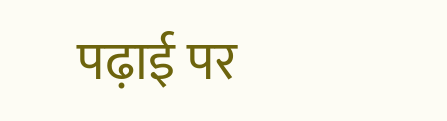पढ़ाई पर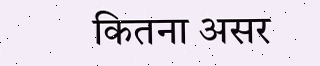कितना असर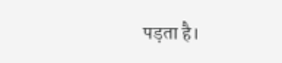पड़ता है।